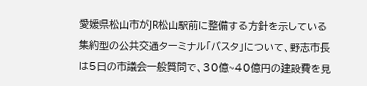愛媛県松山市がJR松山駅前に整備する方針を示している集約型の公共交通ターミナル「バスタ」について、野志市長は5日の市議会一般質問で、30億~40億円の建設費を見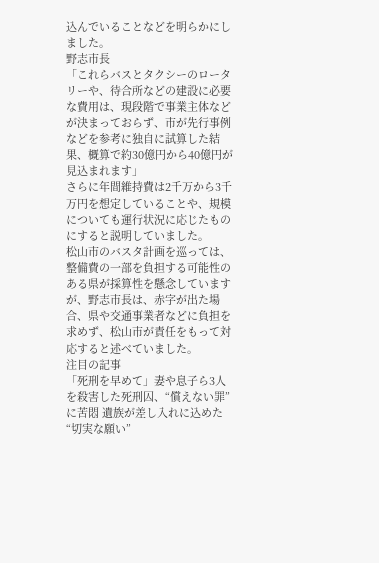込んでいることなどを明らかにしました。
野志市長
「これらバスとタクシーのロータリーや、待合所などの建設に必要な費用は、現段階で事業主体などが決まっておらず、市が先行事例などを参考に独自に試算した結果、概算で約30億円から40億円が見込まれます」
さらに年間維持費は2千万から3千万円を想定していることや、規模についても運行状況に応じたものにすると説明していました。
松山市のバスタ計画を巡っては、整備費の一部を負担する可能性のある県が採算性を懸念していますが、野志市長は、赤字が出た場合、県や交通事業者などに負担を求めず、松山市が責任をもって対応すると述べていました。
注目の記事
「死刑を早めて」妻や息子ら3人を殺害した死刑囚、“償えない罪”に苦悶 遺族が差し入れに込めた“切実な願い”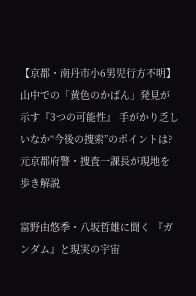【京都・南丹市小6男児行方不明】山中での「黄色のかばん」発見が示す『3つの可能性』 手がかり乏しいなか“今後の捜索”のポイントは?元京都府警・捜査一課長が現地を歩き解説

富野由悠季・八坂哲雄に聞く 『ガンダム』と現実の宇宙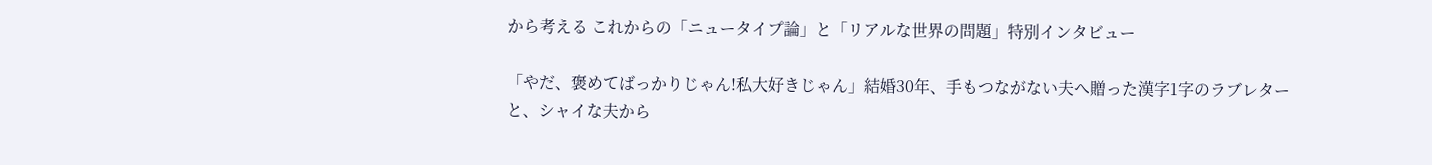から考える これからの「ニュータイプ論」と「リアルな世界の問題」特別インタビュー

「やだ、褒めてばっかりじゃん!私大好きじゃん」結婚30年、手もつながない夫へ贈った漢字1字のラブレターと、シャイな夫から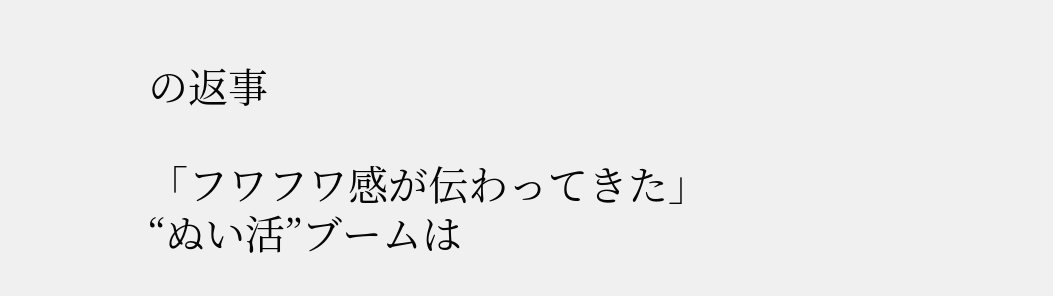の返事

「フワフワ感が伝わってきた」 “ぬい活”ブームは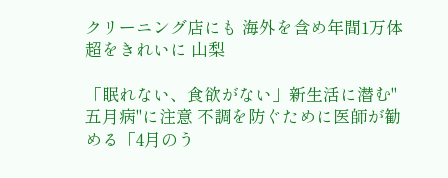クリーニング店にも 海外を含め年間1万体超をきれいに 山梨

「眠れない、食欲がない」新生活に潜む"五月病"に注意 不調を防ぐために医師が勧める「4月のう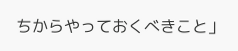ちからやっておくべきこと」